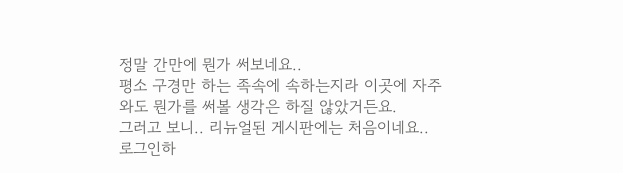정말 간만에 뭔가 써보네요..
평소 구경만 하는 족속에 속하는지라 이곳에 자주 와도 뭔가를 써볼 생각은 하질 않았거든요.
그러고 보니.. 리뉴얼된 게시판에는 처음이네요..
로그인하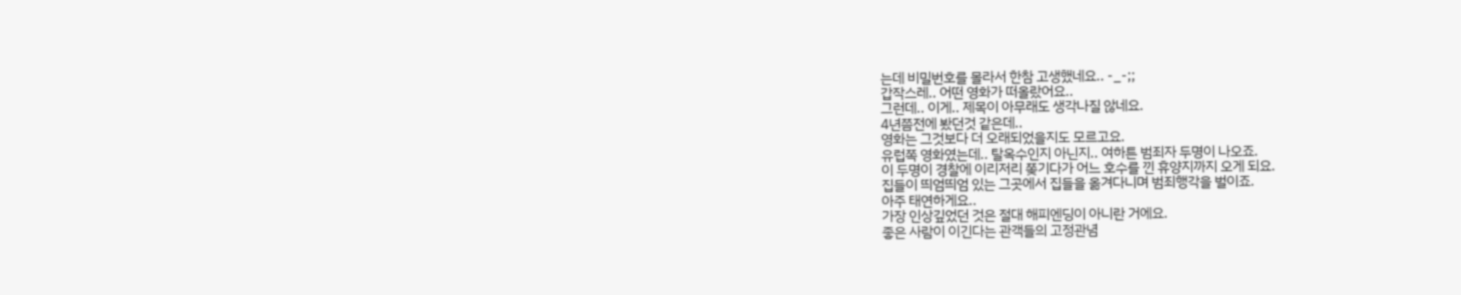는데 비밀번호를 몰라서 한참 고생했네요.. -_-;;
갑작스레.. 어떤 영화가 떠올랐어요..
그런데.. 이게.. 제목이 아무래도 생각나질 않네요.
4년쯤전에 봤던것 같은데..
영화는 그것보다 더 오래되었을지도 모르고요.
유럽쪽 영화였는데.. 탈옥수인지 아닌지.. 여하튼 범죄자 두명이 나오죠.
이 두명이 경찰에 이리저리 쫒기다가 어느 호수를 낀 휴양지까지 오게 되요.
집들이 띄엄띄엄 있는 그곳에서 집들을 옮겨다니며 범죄행각을 벌이죠.
아주 태연하게요..
가장 인상깊었던 것은 절대 해피엔딩이 아니란 거에요.
좋은 사람이 이긴다는 관객들의 고정관념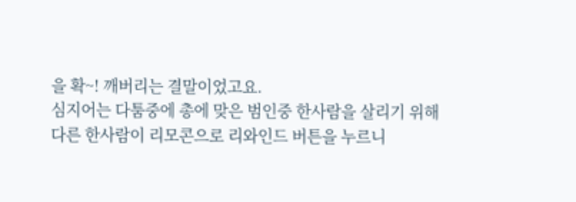을 확~! 깨버리는 결말이었고요.
심지어는 다툼중에 총에 맞은 범인중 한사람을 살리기 위해
다른 한사람이 리모콘으로 리와인드 버튼을 누르니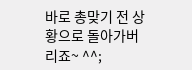바로 총맞기 전 상황으로 돌아가버리죠~ ^^;